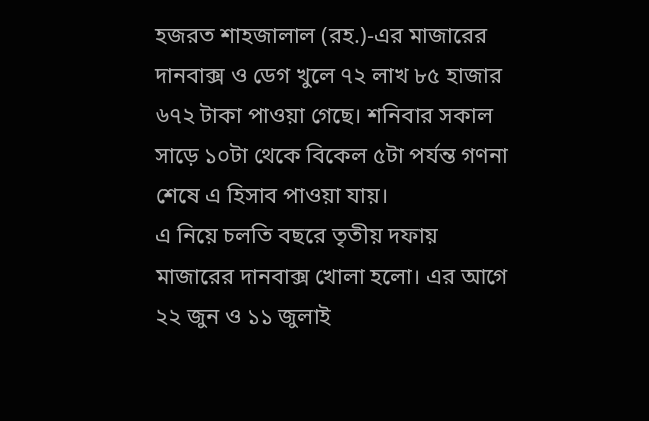হজরত শাহজালাল (রহ.)-এর মাজারের দানবাক্স ও ডেগ খুলে ৭২ লাখ ৮৫ হাজার ৬৭২ টাকা পাওয়া গেছে। শনিবার সকাল সাড়ে ১০টা থেকে বিকেল ৫টা পর্যন্ত গণনা শেষে এ হিসাব পাওয়া যায়।
এ নিয়ে চলতি বছরে তৃতীয় দফায় মাজারের দানবাক্স খোলা হলো। এর আগে ২২ জুন ও ১১ জুলাই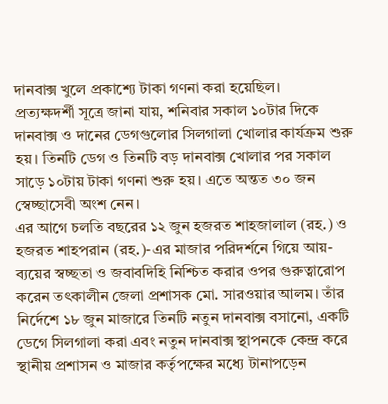দানবাক্স খুলে প্রকাশ্যে টাকা গণনা করা হয়েছিল।
প্রত্যক্ষদর্শী সূত্রে জানা যায়, শনিবার সকাল ১০টার দিকে দানবাক্স ও দানের ডেগগুলোর সিলগালা খোলার কার্যক্রম শুরু হয়। তিনটি ডেগ ও তিনটি বড় দানবাক্স খোলার পর সকাল সাড়ে ১০টায় টাকা গণনা শুরু হয়। এতে অন্তত ৩০ জন স্বেচ্ছাসেবী অংশ নেন।
এর আগে চলতি বছরের ১২ জুন হজরত শাহজালাল (রহ.) ও হজরত শাহপরান (রহ.)-এর মাজার পরিদর্শনে গিয়ে আয়-ব্যয়ের স্বচ্ছতা ও জবাবদিহি নিশ্চিত করার ওপর গুরুত্বারোপ করেন তৎকালীন জেলা প্রশাসক মো. সারওয়ার আলম। তাঁর নির্দেশে ১৮ জুন মাজারে তিনটি নতুন দানবাক্স বসানো, একটি ডেগে সিলগালা করা এবং নতুন দানবাক্স স্থাপনকে কেন্দ্র করে স্থানীয় প্রশাসন ও মাজার কর্তৃপক্ষের মধ্যে টানাপড়েন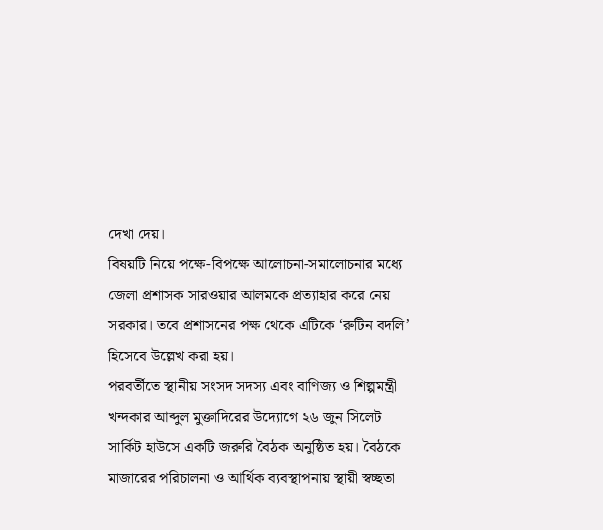দেখা দেয়।
বিষয়টি নিয়ে পক্ষে-বিপক্ষে আলোচনা-সমালোচনার মধ্যে জেলা প্রশাসক সারওয়ার আলমকে প্রত্যাহার করে নেয় সরকার। তবে প্রশাসনের পক্ষ থেকে এটিকে ‘রুটিন বদলি’ হিসেবে উল্লেখ করা হয়।
পরবর্তীতে স্থানীয় সংসদ সদস্য এবং বাণিজ্য ও শিল্পমন্ত্রী খন্দকার আব্দুল মুক্তাদিরের উদ্যোগে ২৬ জুন সিলেট সার্কিট হাউসে একটি জরুরি বৈঠক অনুষ্ঠিত হয়। বৈঠকে মাজারের পরিচালনা ও আর্থিক ব্যবস্থাপনায় স্থায়ী স্বচ্ছতা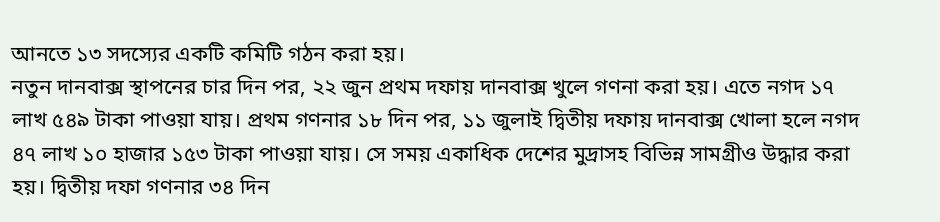আনতে ১৩ সদস্যের একটি কমিটি গঠন করা হয়।
নতুন দানবাক্স স্থাপনের চার দিন পর, ২২ জুন প্রথম দফায় দানবাক্স খুলে গণনা করা হয়। এতে নগদ ১৭ লাখ ৫৪৯ টাকা পাওয়া যায়। প্রথম গণনার ১৮ দিন পর, ১১ জুলাই দ্বিতীয় দফায় দানবাক্স খোলা হলে নগদ ৪৭ লাখ ১০ হাজার ১৫৩ টাকা পাওয়া যায়। সে সময় একাধিক দেশের মুদ্রাসহ বিভিন্ন সামগ্রীও উদ্ধার করা হয়। দ্বিতীয় দফা গণনার ৩৪ দিন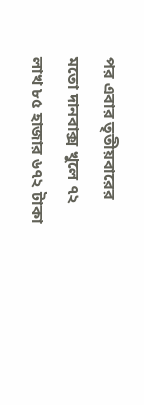পর এবার তৃতীয়বারের মতো দানবাক্স খুলে ৭২ লাখ ৮৫ হাজার ৬৭২ টাকা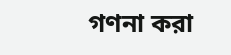গণনা করা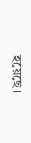হয়েছে।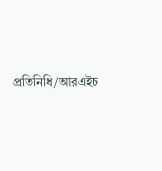প্রতিনিধি/আরএইচ